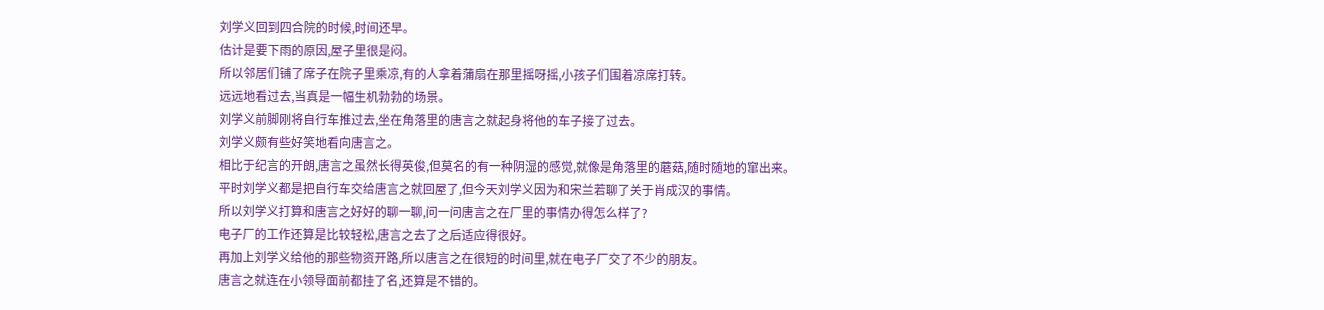刘学义回到四合院的时候,时间还早。
估计是要下雨的原因,屋子里很是闷。
所以邻居们铺了席子在院子里乘凉,有的人拿着蒲扇在那里摇呀摇,小孩子们围着凉席打转。
远远地看过去,当真是一幅生机勃勃的场景。
刘学义前脚刚将自行车推过去,坐在角落里的唐言之就起身将他的车子接了过去。
刘学义颇有些好笑地看向唐言之。
相比于纪言的开朗,唐言之虽然长得英俊,但莫名的有一种阴湿的感觉,就像是角落里的蘑菇,随时随地的窜出来。
平时刘学义都是把自行车交给唐言之就回屋了,但今天刘学义因为和宋兰若聊了关于肖成汉的事情。
所以刘学义打算和唐言之好好的聊一聊,问一问唐言之在厂里的事情办得怎么样了?
电子厂的工作还算是比较轻松,唐言之去了之后适应得很好。
再加上刘学义给他的那些物资开路,所以唐言之在很短的时间里,就在电子厂交了不少的朋友。
唐言之就连在小领导面前都挂了名,还算是不错的。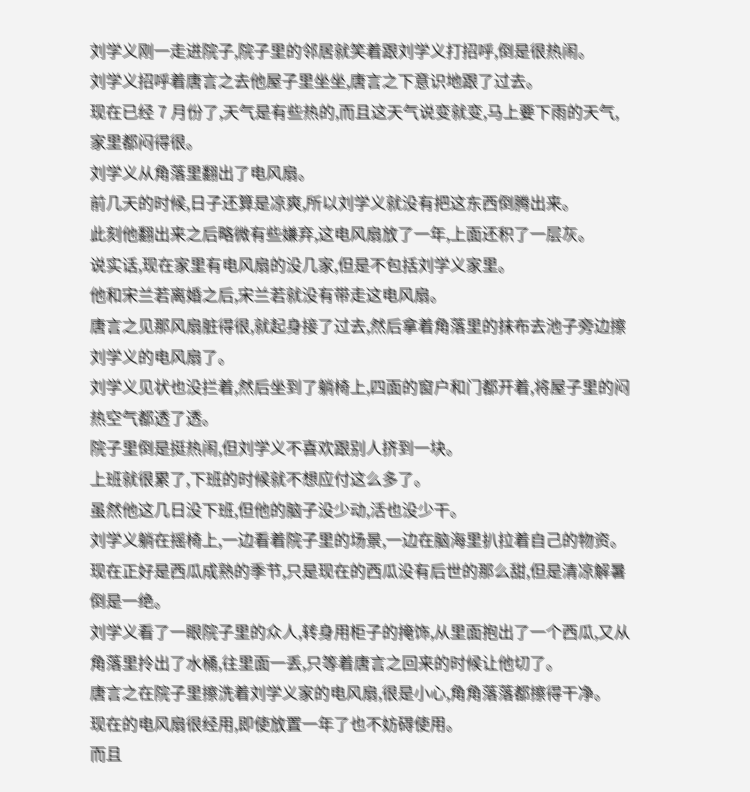刘学义刚一走进院子,院子里的邻居就笑着跟刘学义打招呼,倒是很热闹。
刘学义招呼着唐言之去他屋子里坐坐,唐言之下意识地跟了过去。
现在已经 7 月份了,天气是有些热的,而且这天气说变就变,马上要下雨的天气,家里都闷得很。
刘学义从角落里翻出了电风扇。
前几天的时候,日子还算是凉爽,所以刘学义就没有把这东西倒腾出来。
此刻他翻出来之后略微有些嫌弃,这电风扇放了一年,上面还积了一层灰。
说实话,现在家里有电风扇的没几家,但是不包括刘学义家里。
他和宋兰若离婚之后,宋兰若就没有带走这电风扇。
唐言之见那风扇脏得很,就起身接了过去,然后拿着角落里的抹布去池子旁边擦刘学义的电风扇了。
刘学义见状也没拦着,然后坐到了躺椅上,四面的窗户和门都开着,将屋子里的闷热空气都透了透。
院子里倒是挺热闹,但刘学义不喜欢跟别人挤到一块。
上班就很累了,下班的时候就不想应付这么多了。
虽然他这几日没下班,但他的脑子没少动,活也没少干。
刘学义躺在摇椅上,一边看着院子里的场景,一边在脑海里扒拉着自己的物资。
现在正好是西瓜成熟的季节,只是现在的西瓜没有后世的那么甜,但是清凉解暑倒是一绝。
刘学义看了一眼院子里的众人,转身用柜子的掩饰,从里面抱出了一个西瓜,又从角落里拎出了水桶,往里面一丢,只等着唐言之回来的时候让他切了。
唐言之在院子里擦洗着刘学义家的电风扇,很是小心,角角落落都擦得干净。
现在的电风扇很经用,即使放置一年了也不妨碍使用。
而且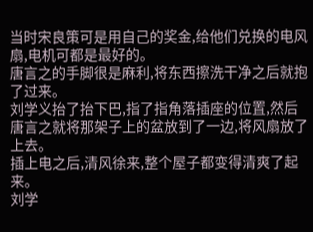当时宋良策可是用自己的奖金,给他们兑换的电风扇,电机可都是最好的。
唐言之的手脚很是麻利,将东西擦洗干净之后就抱了过来。
刘学义抬了抬下巴,指了指角落插座的位置,然后唐言之就将那架子上的盆放到了一边,将风扇放了上去。
插上电之后,清风徐来,整个屋子都变得清爽了起来。
刘学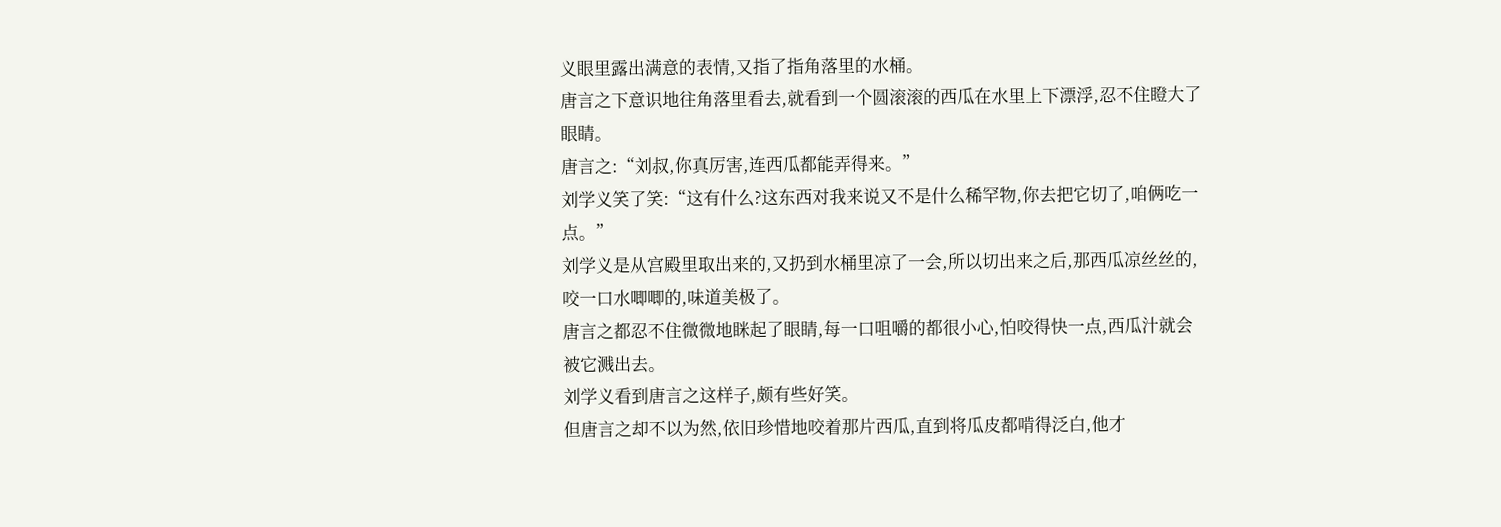义眼里露出满意的表情,又指了指角落里的水桶。
唐言之下意识地往角落里看去,就看到一个圆滚滚的西瓜在水里上下漂浮,忍不住瞪大了眼睛。
唐言之:“刘叔,你真厉害,连西瓜都能弄得来。”
刘学义笑了笑:“这有什么?这东西对我来说又不是什么稀罕物,你去把它切了,咱俩吃一点。”
刘学义是从宫殿里取出来的,又扔到水桶里凉了一会,所以切出来之后,那西瓜凉丝丝的,咬一口水唧唧的,味道美极了。
唐言之都忍不住微微地眯起了眼睛,每一口咀嚼的都很小心,怕咬得快一点,西瓜汁就会被它溅出去。
刘学义看到唐言之这样子,颇有些好笑。
但唐言之却不以为然,依旧珍惜地咬着那片西瓜,直到将瓜皮都啃得泛白,他才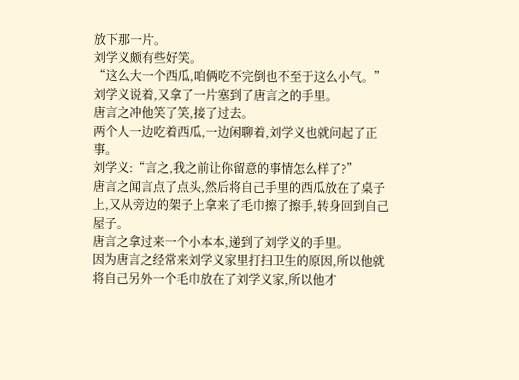放下那一片。
刘学义颇有些好笑。
“这么大一个西瓜,咱俩吃不完倒也不至于这么小气。”
刘学义说着,又拿了一片塞到了唐言之的手里。
唐言之冲他笑了笑,接了过去。
两个人一边吃着西瓜,一边闲聊着,刘学义也就问起了正事。
刘学义:“言之,我之前让你留意的事情怎么样了?”
唐言之闻言点了点头,然后将自己手里的西瓜放在了桌子上,又从旁边的架子上拿来了毛巾擦了擦手,转身回到自己屋子。
唐言之拿过来一个小本本,递到了刘学义的手里。
因为唐言之经常来刘学义家里打扫卫生的原因,所以他就将自己另外一个毛巾放在了刘学义家,所以他才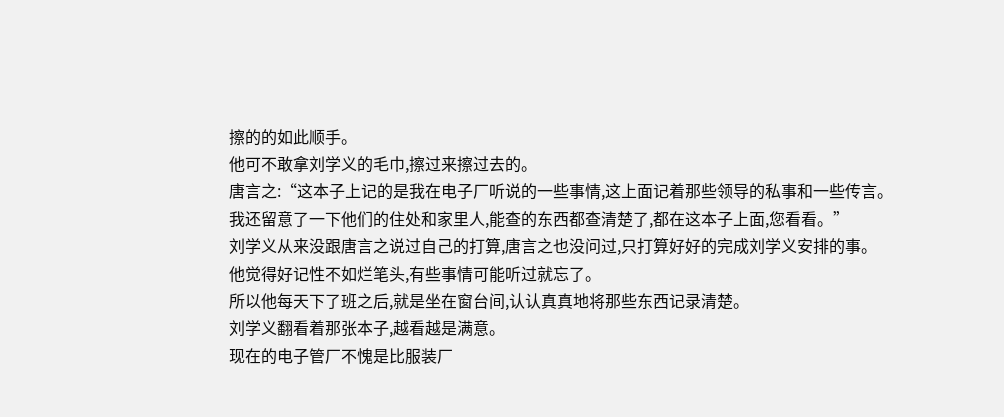擦的的如此顺手。
他可不敢拿刘学义的毛巾,擦过来擦过去的。
唐言之:“这本子上记的是我在电子厂听说的一些事情,这上面记着那些领导的私事和一些传言。
我还留意了一下他们的住处和家里人,能查的东西都查清楚了,都在这本子上面,您看看。”
刘学义从来没跟唐言之说过自己的打算,唐言之也没问过,只打算好好的完成刘学义安排的事。
他觉得好记性不如烂笔头,有些事情可能听过就忘了。
所以他每天下了班之后,就是坐在窗台间,认认真真地将那些东西记录清楚。
刘学义翻看着那张本子,越看越是满意。
现在的电子管厂不愧是比服装厂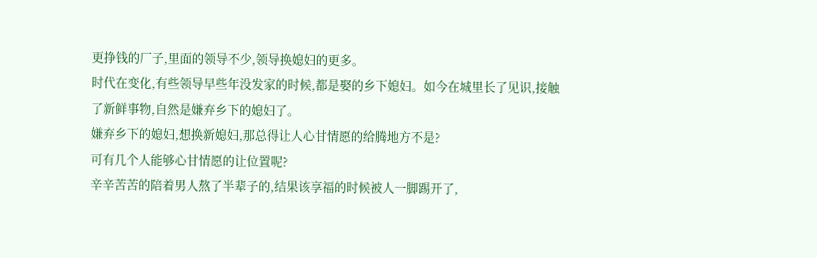更挣钱的厂子,里面的领导不少,领导换媳妇的更多。
时代在变化,有些领导早些年没发家的时候,都是娶的乡下媳妇。如今在城里长了见识,接触了新鲜事物,自然是嫌弃乡下的媳妇了。
嫌弃乡下的媳妇,想换新媳妇,那总得让人心甘情愿的给腾地方不是?
可有几个人能够心甘情愿的让位置呢?
辛辛苦苦的陪着男人熬了半辈子的,结果该享福的时候被人一脚踢开了,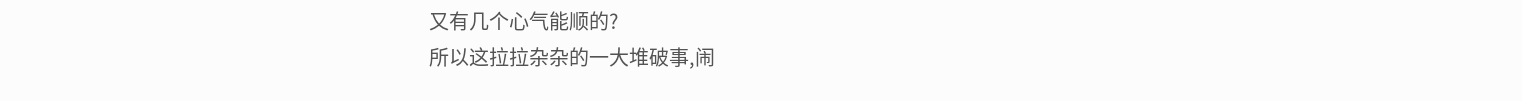又有几个心气能顺的?
所以这拉拉杂杂的一大堆破事,闹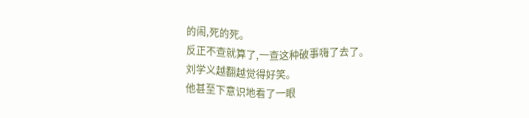的闹,死的死。
反正不查就算了,一查这种破事嗨了去了。
刘学义越翻越觉得好笑。
他甚至下意识地看了一眼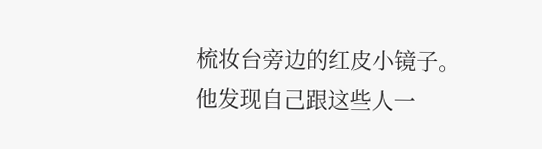梳妆台旁边的红皮小镜子。
他发现自己跟这些人一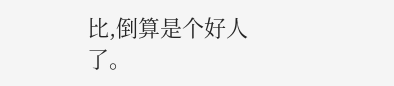比,倒算是个好人了。